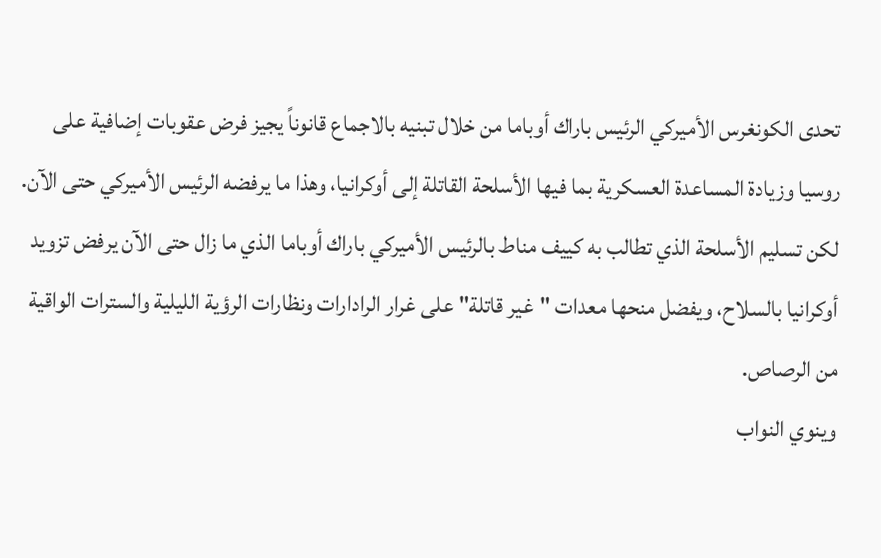تحدى الكونغرس الأميركي الرئيس باراك أوباما من خلال تبنيه بالاجماع قانوناً يجيز فرض عقوبات إضافية على روسيا وزيادة المساعدة العسكرية بما فيها الأسلحة القاتلة إلى أوكرانيا، وهذا ما يرفضه الرئيس الأميركي حتى الآن.
لكن تسليم الأسلحة الذي تطالب به كييف مناط بالرئيس الأميركي باراك أوباما الذي ما زال حتى الآن يرفض تزويد أوكرانيا بالسلاح، ويفضل منحها معدات "غير قاتلة" على غرار الرادارات ونظارات الرؤية الليلية والسترات الواقية من الرصاص.
وينوي النواب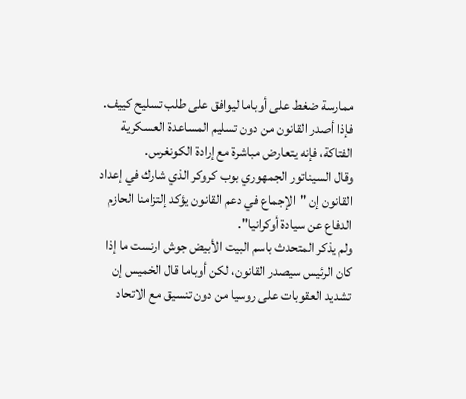ممارسة ضغط على أوباما ليوافق على طلب تسليح كييف. فإذا أصدر القانون من دون تسليم المساعدة العسكرية الفتاكة، فإنه يتعارض مباشرة مع إرادة الكونغرس.
وقال السيناتور الجمهوري بوب كروكر الذي شارك في إعداد القانون إن "الإجماع في دعم القانون يؤكد إلتزامنا الحازم الدفاع عن سيادة أوكرانيا".
ولم يذكر المتحدث باسم البيت الأبيض جوش ارنست ما إذا كان الرئيس سيصدر القانون، لكن أوباما قال الخميس إن تشديد العقوبات على روسيا من دون تنسيق مع الاتحاد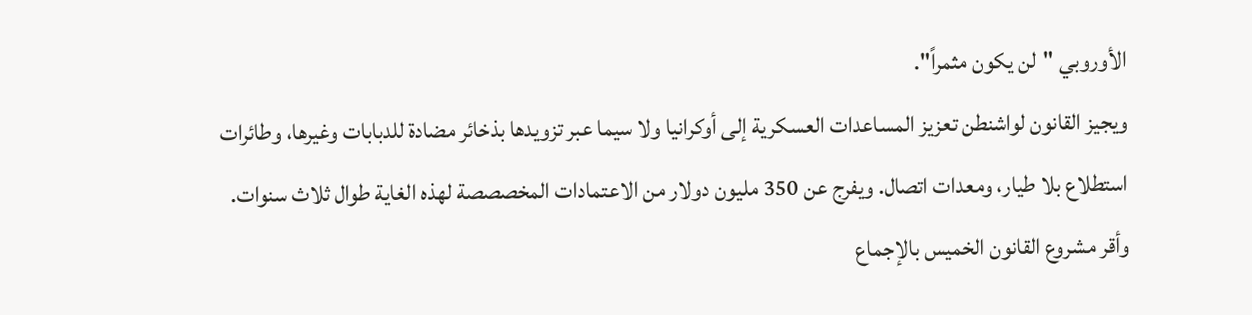الأوروبي "لن يكون مثمراً".
ويجيز القانون لواشنطن تعزيز المساعدات العسكرية إلى أوكرانيا ولا سيما عبر تزويدها بذخائر مضادة للدبابات وغيرها، وطائرات استطلاع بلا طيار، ومعدات اتصال. ويفرج عن 350 مليون دولار من الاعتمادات المخصصصة لهذه الغاية طوال ثلاث سنوات.
وأقر مشروع القانون الخميس بالإجماع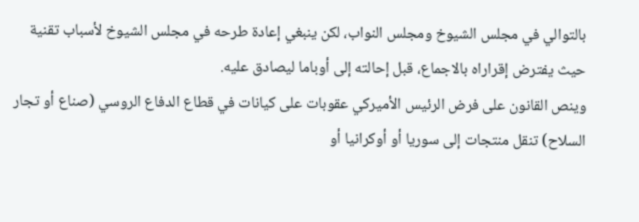بالتوالي في مجلس الشيوخ ومجلس النواب، لكن ينبغي إعادة طرحه في مجلس الشيوخ لأسباب تقنية حيث يفترض إقراراه بالاجماع، قبل إحالته إلى أوباما ليصادق عليه.
وينص القانون على فرض الرئيس الأميركي عقوبات على كيانات في قطاع الدفاع الروسي (صناع أو تجار السلاح) تنقل منتجات إلى سوريا أو أوكرانيا أو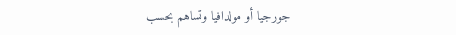جورجيا أو مولدافيا وتساهم بحسب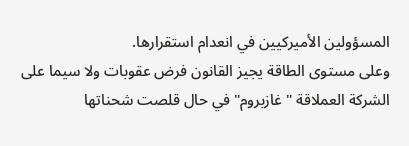المسؤولين الأميركيين في انعدام استقرارها.
وعلى مستوى الطاقة يجيز القانون فرض عقوبات ولا سيما على الشركة العملاقة "غازبروم" في حال قلصت شحناتها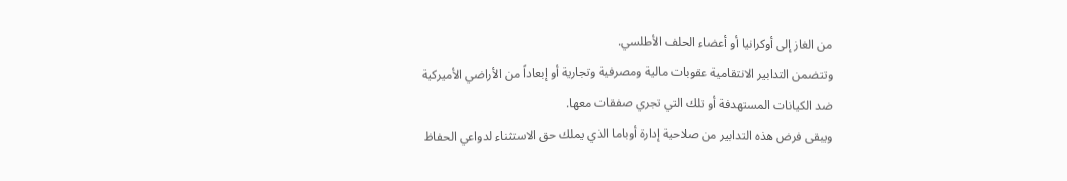من الغاز إلى أوكرانيا أو أعضاء الحلف الأطلسي.
وتتضمن التدابير الانتقامية عقوبات مالية ومصرفية وتجارية أو إبعاداً من الأراضي الأميركية ضد الكيانات المستهدفة أو تلك التي تجري صفقات معها.
ويبقى فرض هذه التدابير من صلاحية إدارة أوباما الذي يملك حق الاستثناء لدواعي الحفاظ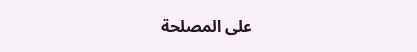على المصلحة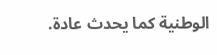الوطنية كما يحدث عادة.